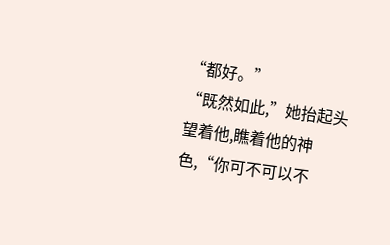“都好。”
“既然如此,”她抬起头望着他,瞧着他的神色,“你可不可以不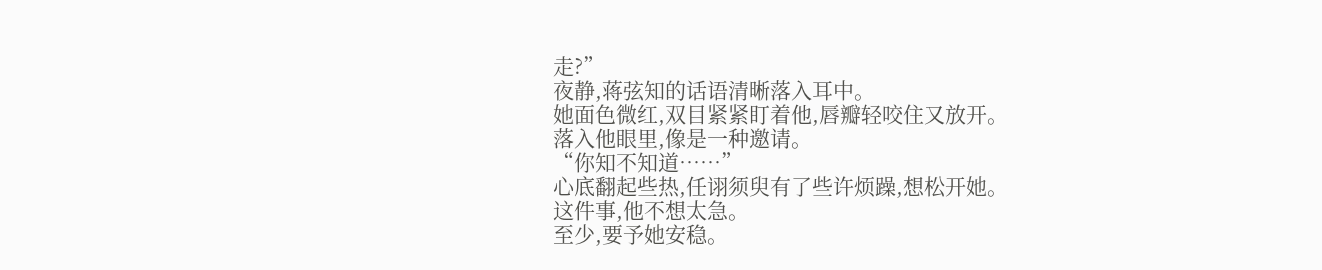走?”
夜静,蒋弦知的话语清晰落入耳中。
她面色微红,双目紧紧盯着他,唇瓣轻咬住又放开。
落入他眼里,像是一种邀请。
“你知不知道……”
心底翻起些热,任诩须臾有了些许烦躁,想松开她。
这件事,他不想太急。
至少,要予她安稳。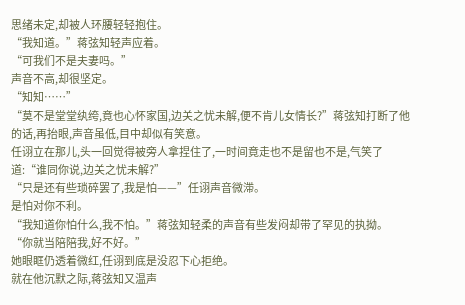思绪未定,却被人环腰轻轻抱住。
“我知道。”蒋弦知轻声应着。
“可我们不是夫妻吗。”
声音不高,却很坚定。
“知知……”
“莫不是堂堂纨绔,竟也心怀家国,边关之忧未解,便不肯儿女情长?”蒋弦知打断了他的话,再抬眼,声音虽低,目中却似有笑意。
任诩立在那儿,头一回觉得被旁人拿捏住了,一时间竟走也不是留也不是,气笑了道:“谁同你说,边关之忧未解?”
“只是还有些琐碎罢了,我是怕——”任诩声音微滞。
是怕对你不利。
“我知道你怕什么,我不怕。”蒋弦知轻柔的声音有些发闷却带了罕见的执拗。
“你就当陪陪我,好不好。”
她眼眶仍透着微红,任诩到底是没忍下心拒绝。
就在他沉默之际,蒋弦知又温声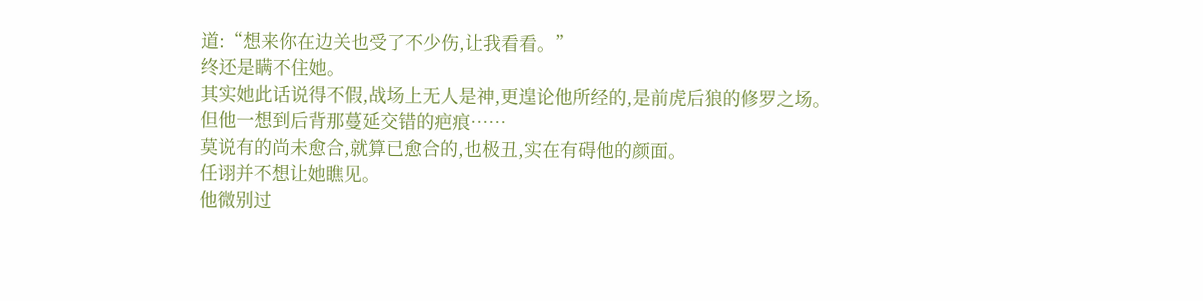道:“想来你在边关也受了不少伤,让我看看。”
终还是瞒不住她。
其实她此话说得不假,战场上无人是神,更遑论他所经的,是前虎后狼的修罗之场。
但他一想到后背那蔓延交错的疤痕……
莫说有的尚未愈合,就算已愈合的,也极丑,实在有碍他的颜面。
任诩并不想让她瞧见。
他微别过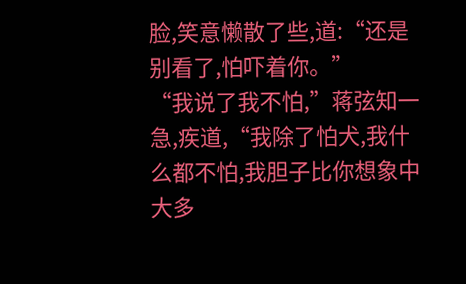脸,笑意懒散了些,道:“还是别看了,怕吓着你。”
“我说了我不怕,”蒋弦知一急,疾道,“我除了怕犬,我什么都不怕,我胆子比你想象中大多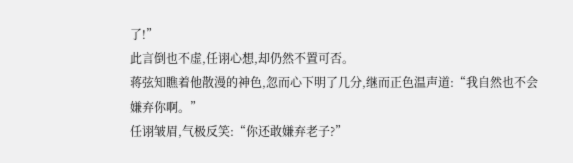了!”
此言倒也不虚,任诩心想,却仍然不置可否。
蒋弦知瞧着他散漫的神色,忽而心下明了几分,继而正色温声道:“我自然也不会嫌弃你啊。”
任诩皱眉,气极反笑:“你还敢嫌弃老子?”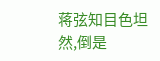蒋弦知目色坦然,倒是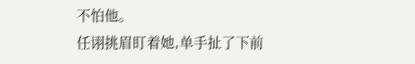不怕他。
任诩挑眉盯着她,单手扯了下前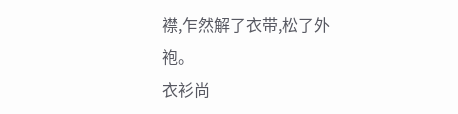襟,乍然解了衣带,松了外袍。
衣衫尚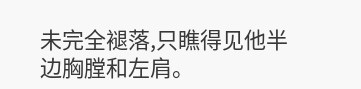未完全褪落,只瞧得见他半边胸膛和左肩。